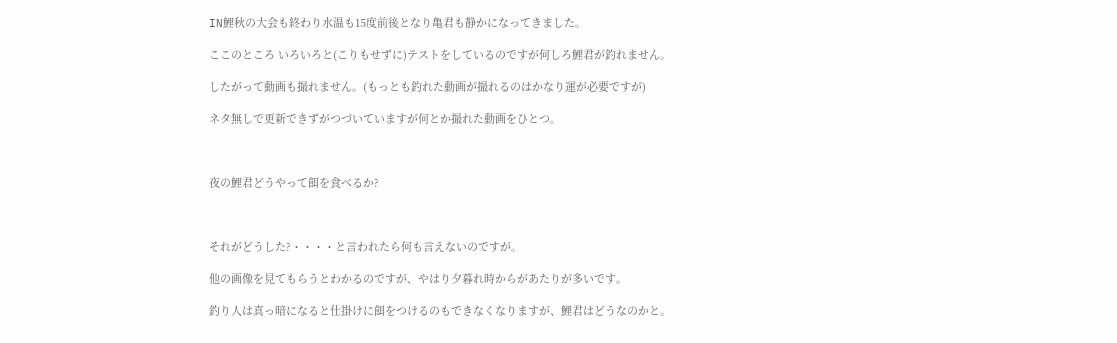IN鯉秋の大会も終わり水温も15度前後となり亀君も静かになってきました。

ここのところ いろいろと(こりもせずに)テストをしているのですが何しろ鯉君が釣れません。

したがって動画も撮れません。(もっとも釣れた動画が撮れるのはかなり運が必要ですが)

ネタ無しで更新できずがつづいていますが何とか撮れた動画をひとつ。



夜の鯉君どうやって餌を食べるか?



それがどうした?・・・・と言われたら何も言えないのですが。

他の画像を見てもらうとわかるのですが、やはり夕暮れ時からがあたりが多いです。

釣り人は真っ暗になると仕掛けに餌をつけるのもできなくなりますが、鯉君はどうなのかと。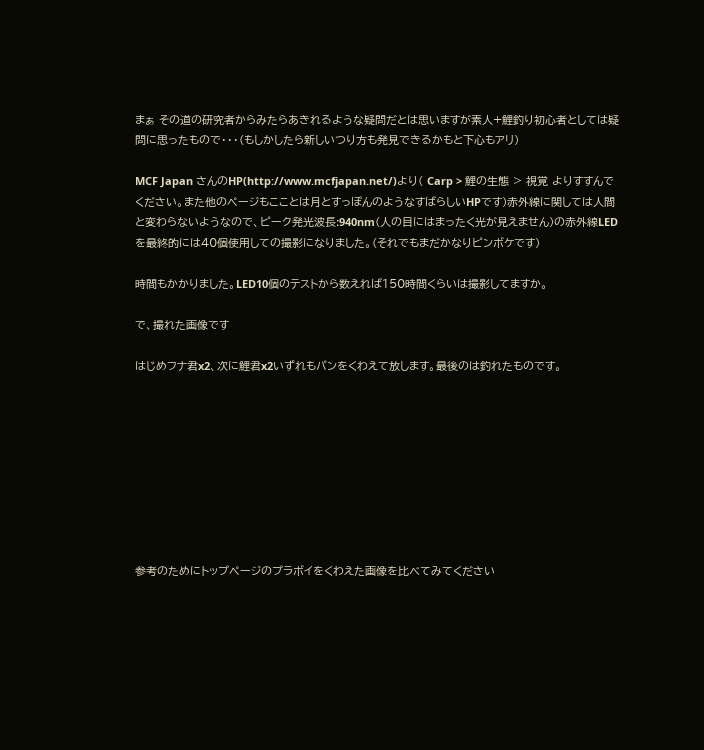まぁ その道の研究者からみたらあきれるような疑問だとは思いますが素人+鯉釣り初心者としては疑問に思ったもので・・・(もしかしたら新しいつり方も発見できるかもと下心もアリ)

MCF Japan さんのHP(http://www.mcfjapan.net/)より( Carp > 鯉の生態 > 視覚 よりすすんでください。また他のページもこことは月とすっぽんのようなすばらしいHPです)赤外線に関しては人間と変わらないようなので、ピーク発光波長:940nm(人の目にはまったく光が見えません)の赤外線LEDを最終的には40個使用しての撮影になりました。(それでもまだかなりピンボケです)

時間もかかりました。LED10個のテストから数えれば150時間くらいは撮影してますか。

で、撮れた画像です

はじめフナ君x2、次に鯉君x2いずれもパンをくわえて放します。最後のは釣れたものです。









参考のためにトップページのプラボイをくわえた画像を比べてみてください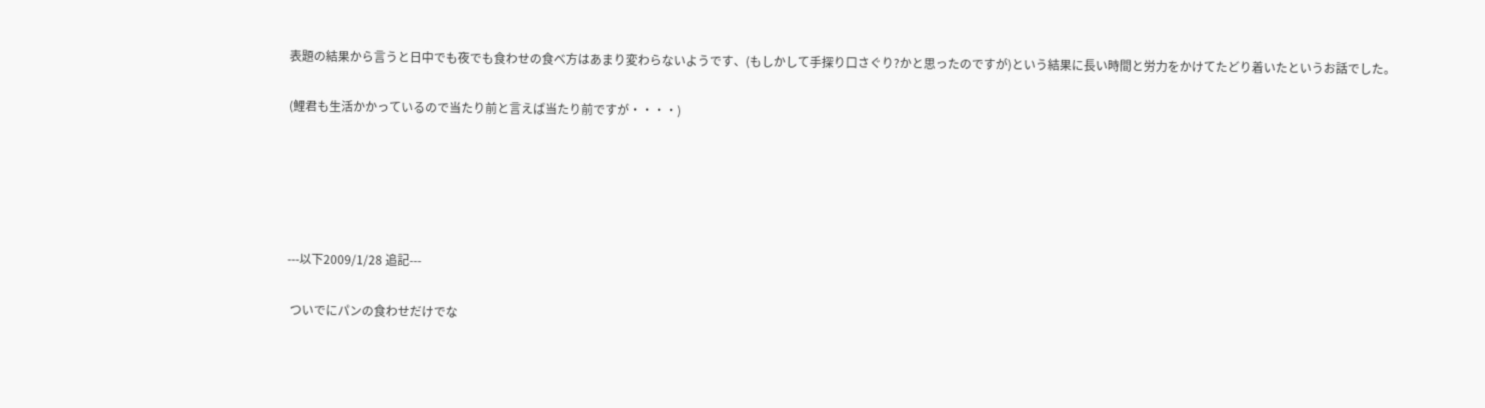表題の結果から言うと日中でも夜でも食わせの食べ方はあまり変わらないようです、(もしかして手探り口さぐり?かと思ったのですが)という結果に長い時間と労力をかけてたどり着いたというお話でした。

(鯉君も生活かかっているので当たり前と言えば当たり前ですが・・・・)





---以下2009/1/28 追記---

 ついでにパンの食わせだけでな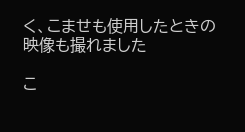く、こませも使用したときの映像も撮れました

こ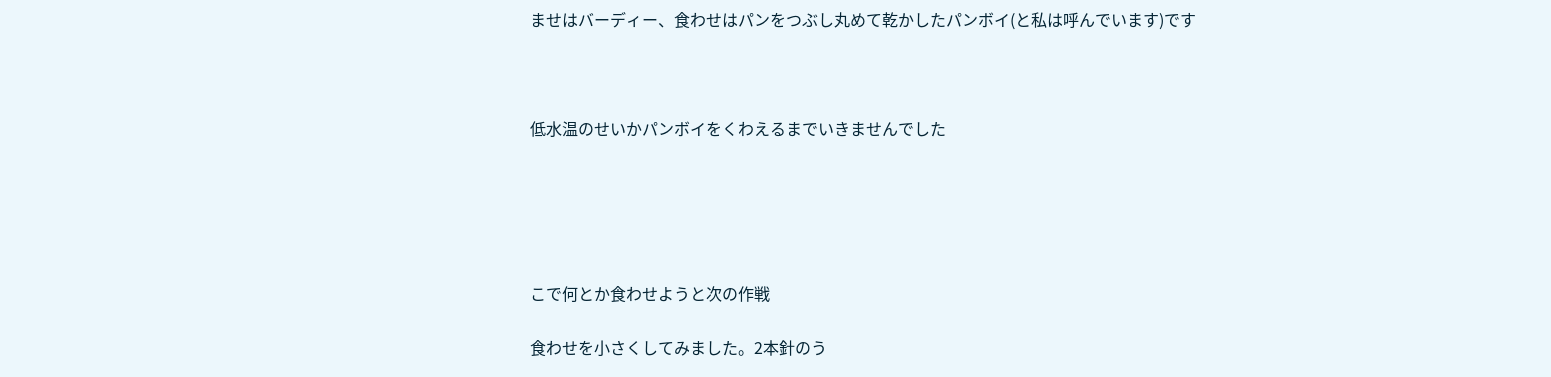ませはバーディー、食わせはパンをつぶし丸めて乾かしたパンボイ(と私は呼んでいます)です



低水温のせいかパンボイをくわえるまでいきませんでした





こで何とか食わせようと次の作戦

食わせを小さくしてみました。2本針のう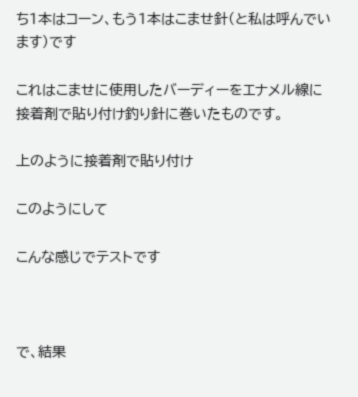ち1本はコーン、もう1本はこませ針(と私は呼んでいます)です

これはこませに使用したバーディーをエナメル線に接着剤で貼り付け釣り針に巻いたものです。

上のように接着剤で貼り付け

このようにして

こんな感じでテストです



で、結果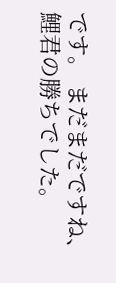です。 まだまだですね、鯉君の勝ちでした。